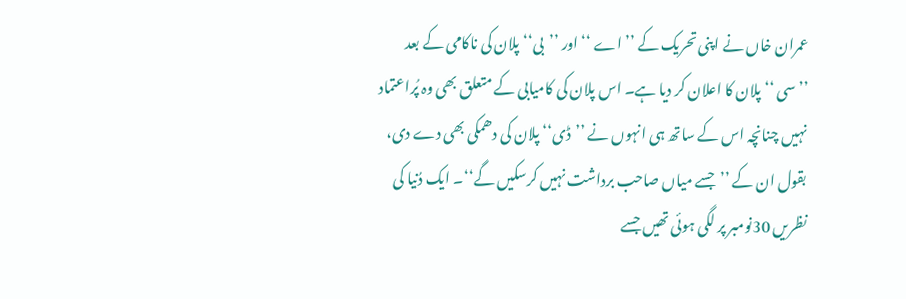عمران خاں نے اپنی تحریک کے ’’اے ‘‘ اور ’’بی‘‘ پلان کی ناکامی کے بعد ’’سی ‘‘ پلان کا اعلان کر دیا ہے۔ اس پلان کی کامیابی کے متعلق بھی وہ پُراعتماد نہیں چنانچہ اس کے ساتھ ہی انہوں نے ’’ڈی‘‘ پلان کی دھمکی بھی دے دی، بقول ان کے ’’جسے میاں صاحب برداشت نہیں کرسکیں گے‘‘۔ ایک دُنیا کی نظریں 30نومبر پر لگی ہوئی تھیں جسے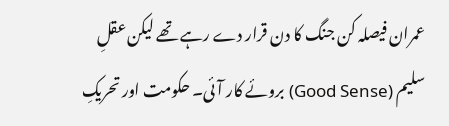عمران فیصلہ کن جنگ کا دن قرار دے رہے تھے لیکن عقلِ سلیم (Good Sense) بروئے کار آئی۔ حکومت اور تحریکِ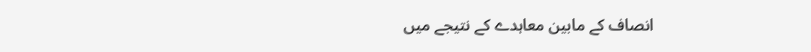انصاف کے مابین معاہدے کے نتیجے میں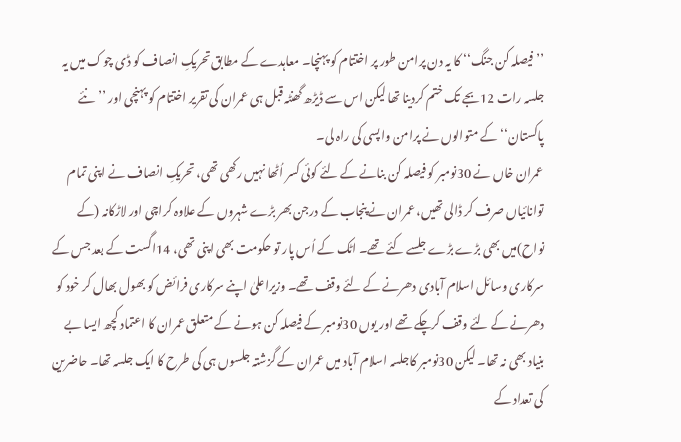’’فیصلہ کن جنگ‘‘ کا یہ دن پرامن طور پر اختتام کو پہنچا۔ معاہدے کے مطابق تحریکِ انصاف کو ڈی چوک میں یہ جلسہ رات 12بجے تک ختم کردینا تھا لیکن اس سے ڈیڑھ گھنٹہ قبل ہی عمران کی تقریر اختتام کو پہنچی اور ’’نئے پاکستان‘‘ کے متوالوں نے پرامن واپسی کی راہ لی۔
عمران خاں نے 30نومبر کو فیصلہ کن بنانے کے لئے کوئی کسر اُٹھا نہیں رکھی تھی، تحریکِ انصاف نے اپنی تمام توانائیاں صرف کر ڈالی تھیں، عمران نے پنجاب کے درجن بھر بڑے شہروں کے علاوہ کراچی اور لاڑکانہ (کے نواح)میں بھی بڑے بڑے جلسے کئے تھے۔ اٹک کے اُس پار تو حکومت بھی اپنی تھی، 14اگست کے بعد جس کے سرکاری وسائل اسلام آبادی دھرنے کے لئے وقف تھے۔ وزیراعلیٰ اپنے سرکاری فرائض کو بھول بھال کر خود کو دھرنے کے لئے وقف کرچکے تھے اور یوں 30نومبر کے فیصلہ کن ہونے کے متعلق عمران کا اعتماد کچھ ایسا بے بنیاد بھی نہ تھا۔ لیکن 30نومبر کاجلسہ اسلام آباد میں عمران کے گزشتہ جلسوں ہی کی طرح کا ایک جلسہ تھا۔ حاضرین کی تعداد کے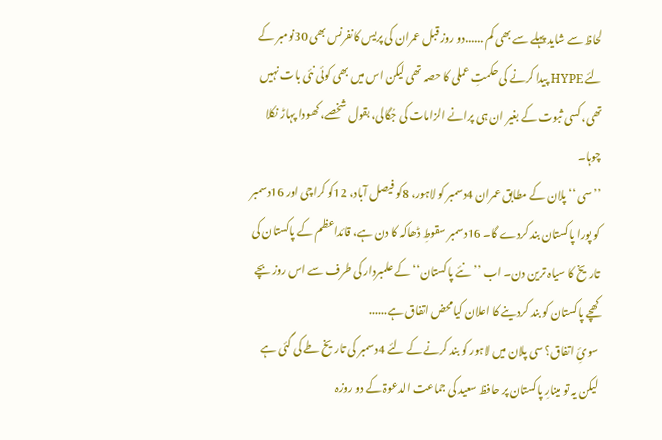لحاظ سے شاید پہلے سے بھی کم ......دو روز قبل عمران کی پریس کانفرنس بھی 30نومبر کے لئے HYPE پیدا کرنے کی حکمتِ عملی کا حصہ تھی لیکن اس میں بھی کوئی نئی بات نہیں تھی، کسی ثبوت کے بغیر ان ہی پرانے الزامات کی جُگالی، بقول شخصے، کھودا پہاڑ نکلا چوہا۔
’’سی ‘‘پلان کے مطابق عمران 4دسمبر کو لاہور، 8کو فیصل آباد، 12کو کراچی اور 16دسمبر کو پورا پاکستان بند کردے گا۔ 16دسمبر سقوطِ ڈھاکہ کا دن ہے، قائداعظم کے پاکستان کی تاریخ کا سیاہ ترین دن۔ اب ’’نئے پاکستان‘‘ کے علمبردار کی طرف سے اس روز بچے کھچے پاکستان کو بند کردینے کا اعلان کیامحض اتفاق ہے......
سوئِ اتفاق؟ سی پلان میں لاہور کو بند کرنے کے لئے 4دسمبر کی تاریخ طے کی گئی ہے لیکن یہ تو مینارِ پاکستان پر حافظ سعید کی جماعت الدعوۃ کے دو روزہ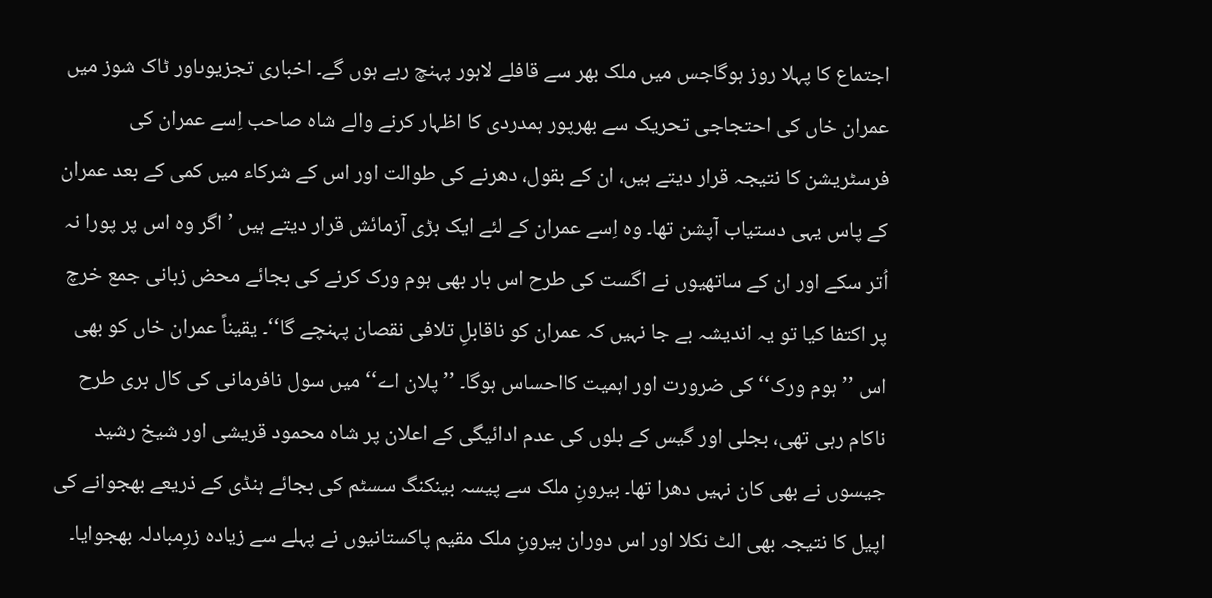اجتماع کا پہلا روز ہوگاجس میں ملک بھر سے قافلے لاہور پہنچ رہے ہوں گے۔ اخباری تجزیوںاور ٹاک شوز میں عمران خاں کی احتجاجی تحریک سے بھرپور ہمدردی کا اظہار کرنے والے شاہ صاحب اِسے عمران کی فرسٹریشن کا نتیجہ قرار دیتے ہیں، ان کے بقول، دھرنے کی طوالت اور اس کے شرکاء میں کمی کے بعد عمران کے پاس یہی دستیاب آپشن تھا۔ وہ اِسے عمران کے لئے ایک بڑی آزمائش قرار دیتے ہیں ’اگر وہ اس پر پورا نہ اُتر سکے اور ان کے ساتھیوں نے اگست کی طرح اس بار بھی ہوم ورک کرنے کی بجائے محض زبانی جمع خرچ پر اکتفا کیا تو یہ اندیشہ بے جا نہیں کہ عمران کو ناقابلِ تلافی نقصان پہنچے گا‘‘۔ یقیناً عمران خاں کو بھی اس ’’ہوم ورک‘‘ کی ضرورت اور اہمیت کااحساس ہوگا۔ ’’پلان اے‘‘ میں سول نافرمانی کی کال بری طرح ناکام رہی تھی، بجلی اور گیس کے بلوں کی عدم ادائیگی کے اعلان پر شاہ محمود قریشی اور شیخ رشید جیسوں نے بھی کان نہیں دھرا تھا۔ بیرونِ ملک سے پیسہ بینکنگ سسٹم کی بجائے ہنڈی کے ذریعے بھجوانے کی اپیل کا نتیجہ بھی الٹ نکلا اور اس دوران بیرونِ ملک مقیم پاکستانیوں نے پہلے سے زیادہ زرِمبادلہ بھجوایا۔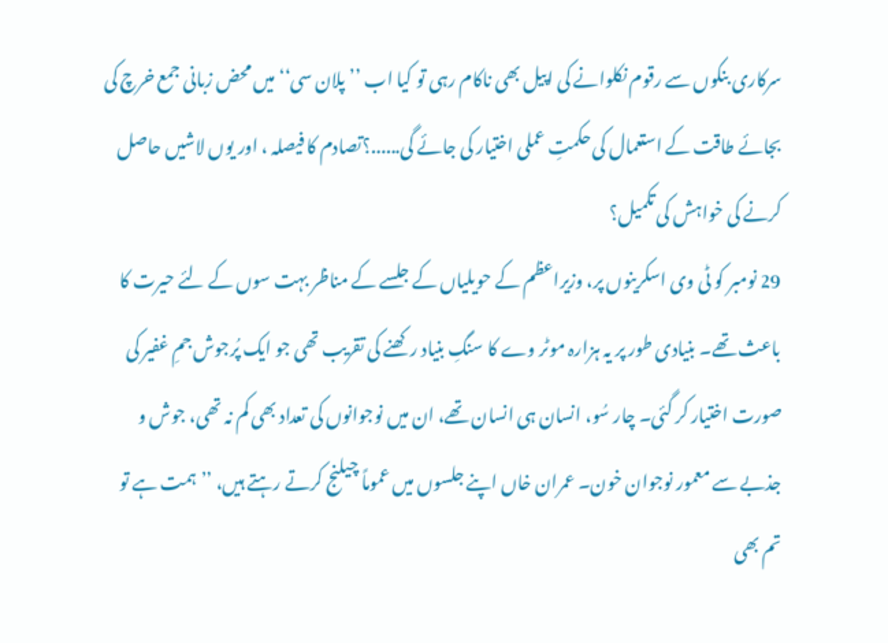سرکاری بنکوں سے رقوم نکلوانے کی اپیل بھی ناکام رہی تو کیا اب ’’پلان سی‘‘ میں محض زبانی جمع خرچ کی بجائے طاقت کے استعمال کی حکمتِ عملی اختیار کی جائے گی......؟تصادم کا فیصلہ ، اور یوں لاشیں حاصل کرنے کی خواہش کی تکمیل؟
29 نومبر کو ٹی وی اسکرینوں پر، وزیراعظم کے حویلیاں کے جلسے کے مناظر بہت سوں کے لئے حیرت کا باعث تھے۔ بنیادی طور پر یہ ہزارہ موٹر وے کا سنگِ بنیاد رکھنے کی تقریب تھی جو ایک پُرجوش جمِ غفیر کی صورت اختیار کر گئی۔ چار سُو، انسان ہی انسان تھے، ان میں نوجوانوں کی تعداد بھی کم نہ تھی، جوش و جذبے سے معمور نوجوان خون۔ عمران خاں اپنے جلسوں میں عموماً چیلنج کرتے رہتے ہیں، ’’ہمت ہے تو تم بھی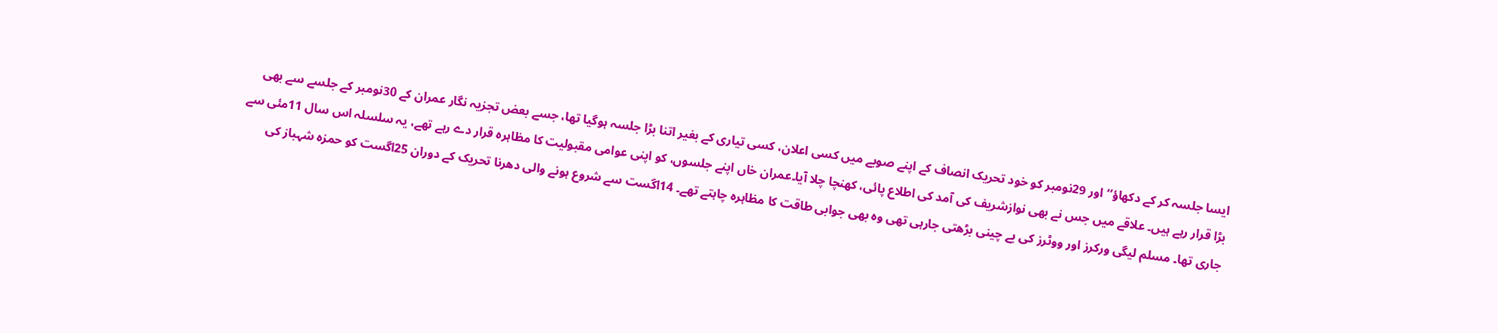ایسا جلسہ کر کے دکھاؤ‘‘ اور 29نومبر کو خود تحریک انصاف کے اپنے صوبے میں کسی اعلان، کسی تیاری کے بغیر اتنا بڑا جلسہ ہوگیا تھا، جسے بعض تجزیہ نگار عمران کے 30نومبر کے جلسے سے بھی بڑا قرار رہے ہیں۔ علاقے میں جس نے بھی نوازشریف کی آمد کی اطلاع پائی، کھنچا چلا آیا۔عمران خاں اپنے جلسوں، کو اپنی عوامی مقبولیت کا مظاہرہ قرار دے رہے تھے، یہ سلسلہ اس سال 11مئی سے جاری تھا۔ مسلم لیگی ورکرز اور ووٹرز کی بے چینی بڑھتی جارہی تھی وہ بھی جوابی طاقت کا مظاہرہ چاہتے تھے۔ 14اگست سے شروع ہونے والی دھرنا تحریک کے دوران 25اگست کو حمزہ شہباز کی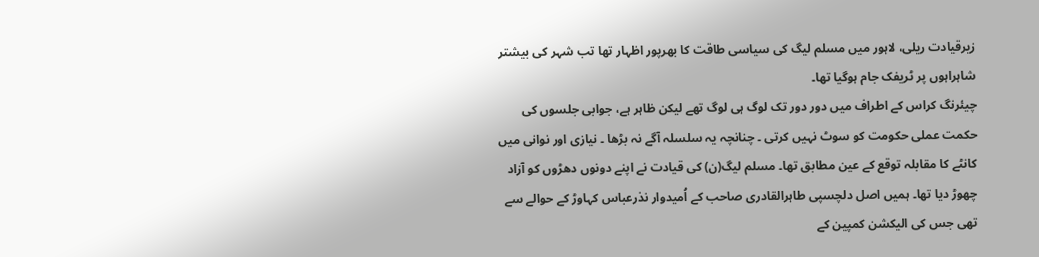زیرقیادت ریلی، لاہور میں مسلم لیگ کی سیاسی طاقت کا بھرپور اظہار تھا تب شہر کی بیشتر شاہراہوں پر ٹریفک جام ہوگیا تھا۔
چیئرنگ کراس کے اطراف میں دور دور تک لوگ ہی لوگ تھے لیکن ظاہر ہے، جوابی جلسوں کی حکمت عملی حکومت کو سوٹ نہیں کرتی ۔ چنانچہ یہ سلسلہ آگے نہ بڑھا ۔ نیازی اور نوانی میں کانٹے کا مقابلہ توقع کے عین مطابق تھا۔ مسلم لیگ(ن) کی قیادت نے اپنے دونوں دھڑوں کو آزاد چھوڑ دیا تھا۔ ہمیں اصل دلچسپی طاہرالقادری صاحب کے اُمیدوار نذرعباس کہاوڑ کے حوالے سے تھی جس کی الیکشن کمپین کے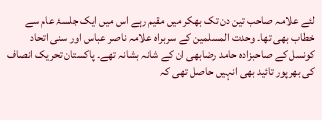لئے علامہ صاحب تین دن تک بھکر میں مقیم رہے اس میں ایک جلسۂ عام سے خطاب بھی تھا۔ وحدت المسلمین کے سربراہ علامہ ناصر عباس اور سنی اتحاد کونسل کے صاحبزادہ حامد رضابھی ان کے شانہ بشانہ تھے۔ پاکستان تحریک انصاف کی بھرپور تائید بھی انہیں حاصل تھی کہ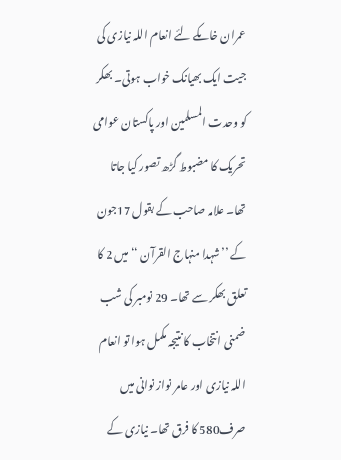عمران خاںکے لئے انعام اللہ نیازی کی جیت ایک بھیانک خواب ہوتی۔ بھکر کو وحدت المسلمین اور پاکستان عوامی تحریک کا مضبوط گڑھ تصور کیا جاتا تھا۔ علامہ صاحب کے بقول 17جون کے ’’شہدا منہاج القرآن ‘‘ میں 2 کا تعلق بھکر سے تھا۔ 29 نومبر کی شب ضمنی انتخاب کا نتیجہ مکمل ہوا تو انعام اللہ نیازی اور عامر نواز نوانی میں صرف580 کا فرق تھا۔ نیازی کے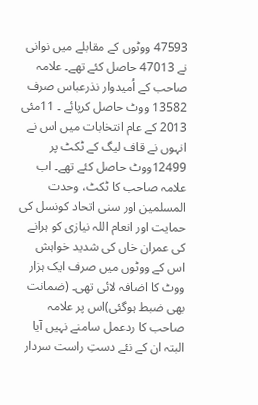47593 ووٹوں کے مقابلے میں نوانی نے 47013 حاصل کئے تھے۔ علامہ صاحب کے اُمیدوار نذرعباس صرف 13582 ووٹ حاصل کرپائے ۔ 11مئی 2013 کے عام انتخابات میں اس نے انہوں نے قاف لیگ کے ٹکٹ پر 12499ووٹ حاصل کئے تھے۔ اب علامہ صاحب کا ٹکٹ، وحدت المسلمین اور سنی اتحاد کونسل کی حمایت اور انعام اللہ نیازی کو ہرانے کی عمران خاں کی شدید خواہش اس کے ووٹوں میں صرف ایک ہزار ووٹ کا اضافہ لائی تھی۔ (ضمانت بھی ضبط ہوگئی)اس پر علامہ صاحب کا ردعمل سامنے نہیں آیا البتہ ان کے نئے دستِ راست سردار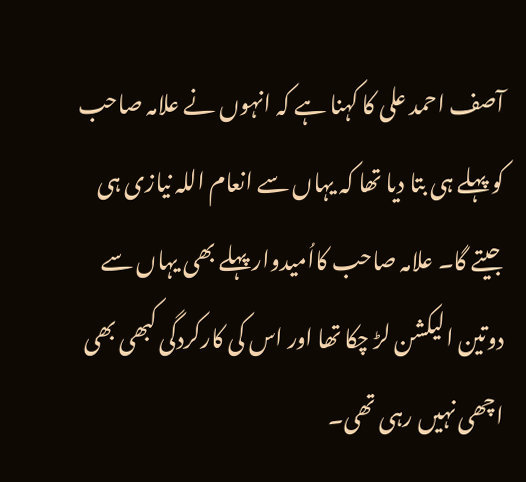آصف احمد علی کا کہنا ہے کہ انہوں نے علامہ صاحب کو پہلے ہی بتا دیا تھا کہ یہاں سے انعام اللہ نیازی ہی جیتے گا۔ علامہ صاحب کااُمیدوار پہلے بھی یہاں سے دوتین الیکشن لڑ چکا تھا اور اس کی کارکردگی کبھی بھی اچھی نہیں رہی تھی۔